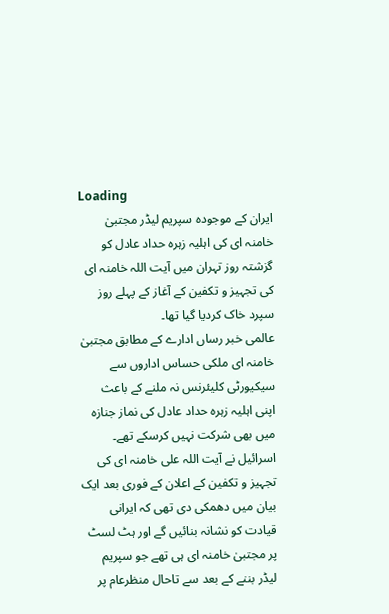Loading
ایران کے موجودہ سپریم لیڈر مجتبیٰ خامنہ ای کی اہلیہ زہرہ حداد عادل کو گزشتہ روز تہران میں آیت اللہ خامنہ ای کی تجہیز و تکفین کے آغاز کے پہلے روز سپرد خاک کردیا گیا تھا۔
عالمی خبر رساں ادارے کے مطابق مجتبیٰ خامنہ ای ملکی حساس اداروں سے سیکیورٹی کلیئرنس نہ ملنے کے باعث اپنی اہلیہ زہرہ حداد عادل کی نماز جنازہ میں بھی شرکت نہیں کرسکے تھے۔
اسرائیل نے آیت اللہ علی خامنہ ای کی تجہیز و تکفین کے اعلان کے فوری بعد ایک بیان میں دھمکی دی تھی کہ ایرانی قیادت کو نشانہ بنائیں گے اور ہٹ لسٹ پر مجتبیٰ خامنہ ای ہی تھے جو سپریم لیڈر بننے کے بعد سے تاحال منظرعام پر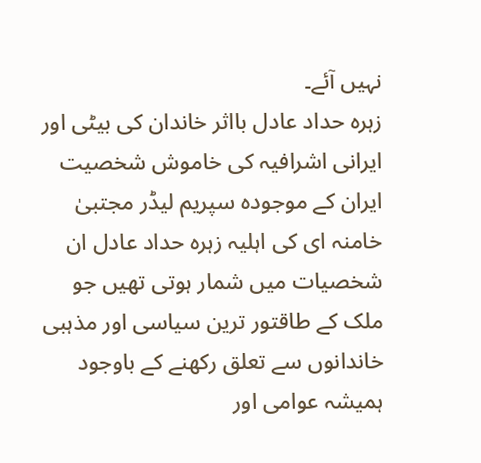نہیں آئے۔
زہرہ حداد عادل بااثر خاندان کی بیٹی اور ایرانی اشرافیہ کی خاموش شخصیت
ایران کے موجودہ سپریم لیڈر مجتبیٰ خامنہ ای کی اہلیہ زہرہ حداد عادل ان شخصیات میں شمار ہوتی تھیں جو ملک کے طاقتور ترین سیاسی اور مذہبی خاندانوں سے تعلق رکھنے کے باوجود ہمیشہ عوامی اور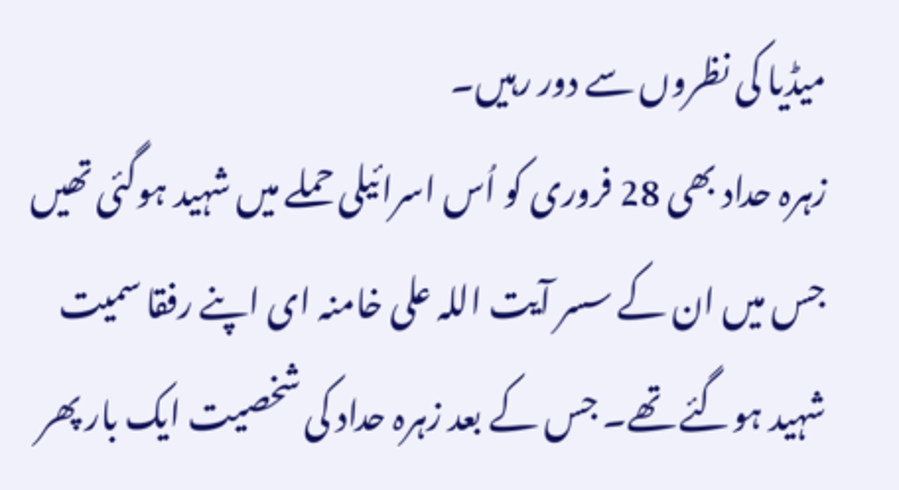میڈیا کی نظروں سے دور رہیں۔
زہرہ حداد بھی 28 فروری کو اُس اسرائیلی حملے میں شہید ہوگئی تھیں جس میں ان کے سسر آیت اللہ علی خامنہ ای اپنے رفقا سمیت شہید ہوگئے تھے۔ جس کے بعد زہرہ حداد کی شخصیت ایک بار پھر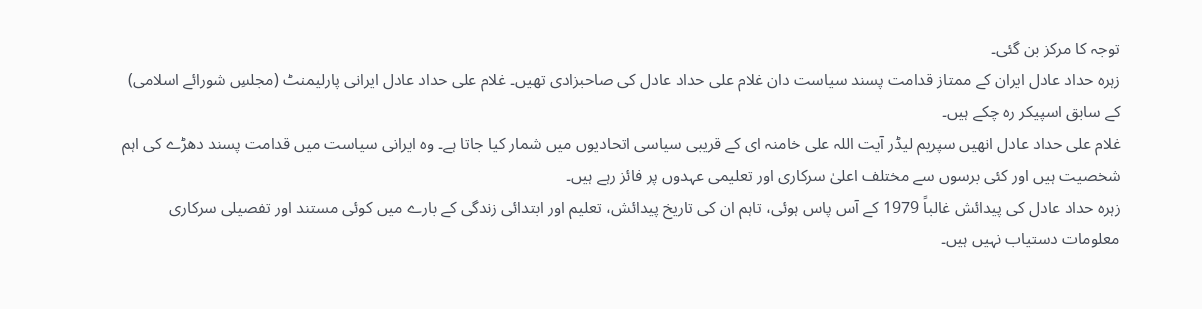توجہ کا مرکز بن گئی۔
زہرہ حداد عادل ایران کے ممتاز قدامت پسند سیاست دان غلام علی حداد عادل کی صاحبزادی تھیں۔ غلام علی حداد عادل ایرانی پارلیمنٹ (مجلسِ شورائے اسلامی) کے سابق اسپیکر رہ چکے ہیں۔
غلام علی حداد عادل انھیں سپریم لیڈر آیت اللہ علی خامنہ ای کے قریبی سیاسی اتحادیوں میں شمار کیا جاتا ہے۔ وہ ایرانی سیاست میں قدامت پسند دھڑے کی اہم شخصیت ہیں اور کئی برسوں سے مختلف اعلیٰ سرکاری اور تعلیمی عہدوں پر فائز رہے ہیں۔
زہرہ حداد عادل کی پیدائش غالباً 1979 کے آس پاس ہوئی، تاہم ان کی تاریخ پیدائش، تعلیم اور ابتدائی زندگی کے بارے میں کوئی مستند اور تفصیلی سرکاری معلومات دستیاب نہیں ہیں۔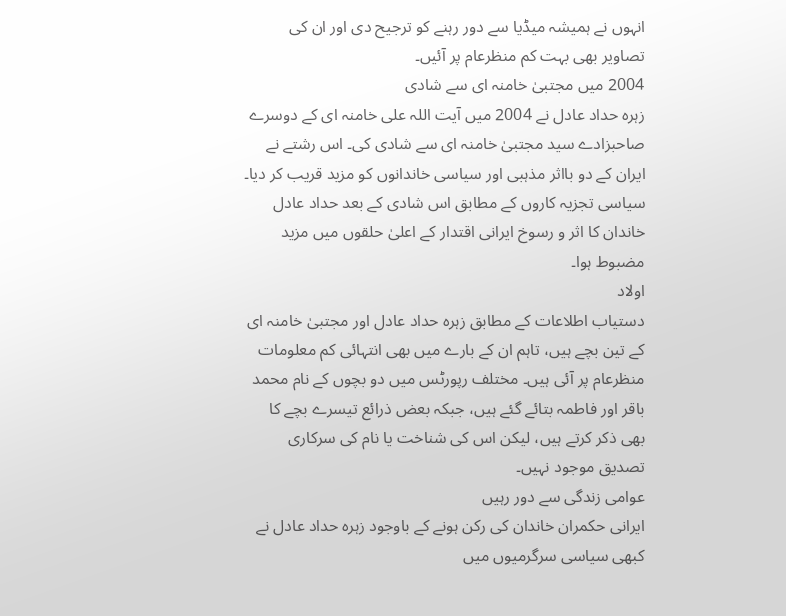انہوں نے ہمیشہ میڈیا سے دور رہنے کو ترجیح دی اور ان کی تصاویر بھی بہت کم منظرعام پر آئیں۔
2004 میں مجتبیٰ خامنہ ای سے شادی
زہرہ حداد عادل نے 2004 میں آیت اللہ علی خامنہ ای کے دوسرے صاحبزادے سید مجتبیٰ خامنہ ای سے شادی کی۔ اس رشتے نے ایران کے دو بااثر مذہبی اور سیاسی خاندانوں کو مزید قریب کر دیا۔ سیاسی تجزیہ کاروں کے مطابق اس شادی کے بعد حداد عادل خاندان کا اثر و رسوخ ایرانی اقتدار کے اعلیٰ حلقوں میں مزید مضبوط ہوا۔
اولاد
دستیاب اطلاعات کے مطابق زہرہ حداد عادل اور مجتبیٰ خامنہ ای کے تین بچے ہیں، تاہم ان کے بارے میں بھی انتہائی کم معلومات منظرعام پر آئی ہیں۔ مختلف رپورٹس میں دو بچوں کے نام محمد باقر اور فاطمہ بتائے گئے ہیں، جبکہ بعض ذرائع تیسرے بچے کا بھی ذکر کرتے ہیں، لیکن اس کی شناخت یا نام کی سرکاری تصدیق موجود نہیں۔
عوامی زندگی سے دور رہیں
ایرانی حکمران خاندان کی رکن ہونے کے باوجود زہرہ حداد عادل نے کبھی سیاسی سرگرمیوں میں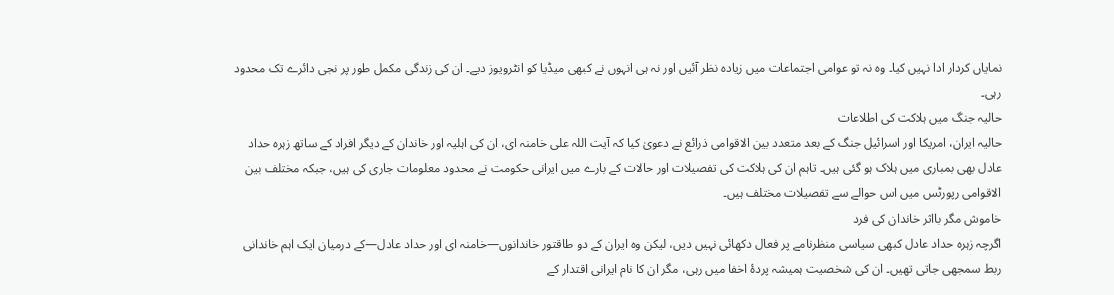نمایاں کردار ادا نہیں کیا۔ وہ نہ تو عوامی اجتماعات میں زیادہ نظر آئیں اور نہ ہی انہوں نے کبھی میڈیا کو انٹرویوز دیے۔ ان کی زندگی مکمل طور پر نجی دائرے تک محدود رہی۔
حالیہ جنگ میں ہلاکت کی اطلاعات
حالیہ ایران، امریکا اور اسرائیل جنگ کے بعد متعدد بین الاقوامی ذرائع نے دعویٰ کیا کہ آیت اللہ علی خامنہ ای، ان کی اہلیہ اور خاندان کے دیگر افراد کے ساتھ زہرہ حداد عادل بھی بمباری میں ہلاک ہو گئی ہیں۔ تاہم ان کی ہلاکت کی تفصیلات اور حالات کے بارے میں ایرانی حکومت نے محدود معلومات جاری کی ہیں، جبکہ مختلف بین الاقوامی رپورٹس میں اس حوالے سے تفصیلات مختلف ہیں۔
خاموش مگر بااثر خاندان کی فرد
اگرچہ زہرہ حداد عادل کبھی سیاسی منظرنامے پر فعال دکھائی نہیں دیں، لیکن وہ ایران کے دو طاقتور خاندانوں—خامنہ ای اور حداد عادل—کے درمیان ایک اہم خاندانی ربط سمجھی جاتی تھیں۔ ان کی شخصیت ہمیشہ پردۂ اخفا میں رہی، مگر ان کا نام ایرانی اقتدار کے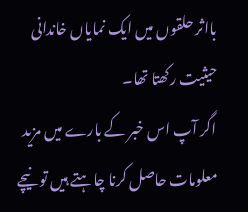بااثر حلقوں میں ایک نمایاں خاندانی حیثیت رکھتا تھا۔
اگر آپ اس خبر کے بارے میں مزید معلومات حاصل کرنا چاہتے ہیں تو نیچے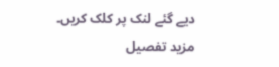دیے گئے لنک پر کلک کریں۔
مزید تفصیل